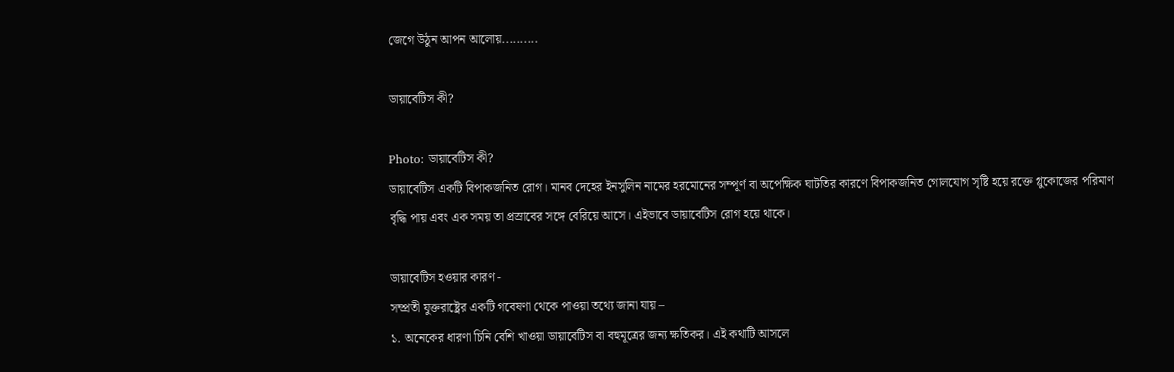জেগে উঠুন আপন আলোয়..........

ডায়াবেটিস কী?

Photo: ডায়াবেটিস কী?
ডায়াবেটিস একটি বিপাকজনিত রোগ। মানব দেহের ইনসুলিন নামের হরমোনের সম্পূর্ণ বা অপেক্ষিক ঘাটতির কারণে বিপাকজনিত গোলযোগ সৃষ্টি হয়ে রক্তে গ্লুকোজের পরিমাণ বৃদ্ধি পায় এবং এক সময় তা প্রস্রাবের সঙ্গে বেরিয়ে আসে। এইভাবে ডায়াবেটিস রোগ হয়ে থাকে।

ডায়াবেটিস হওয়ার কারণ -
সম্প্রতী যুক্তরাষ্ট্রের একটি গবেষণা থেকে পাওয়া তথ্যে জানা যায় –
১. অনেকের ধারণা চিনি বেশি খাওয়া ডায়াবেটিস বা বহুমূত্রের জন্য ক্ষতিকর। এই কথাটি আসলে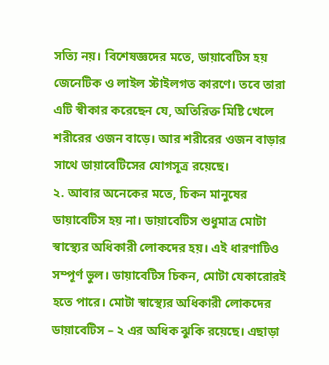সত্যি নয়। বিশেষজ্ঞদের মতে, ডায়াবেটিস হয় জেনেটিক ও লাইল স্টাইলগত কারণে। তবে তারা এটি স্বীকার করেছেন যে, অতিরিক্ত মিষ্টি খেলে শরীরের ওজন বাড়ে। আর শরীরের ওজন বাড়ার সাথে ডায়াবেটিসের যোগসূত্র রয়েছে।
২. আবার অনেকের মতে, চিকন মানুষের ডায়াবেটিস হয় না। ডায়াবেটিস শুধুমাত্র মোটা স্বাস্থ্যের অধিকারী লোকদের হয়। এই ধারণাটিও সম্পূর্ণ ভুল। ডায়াবেটিস চিকন, মোটা যেকারোরই হতে পারে। মোটা স্বাস্থ্যের অধিকারী লোকদের ডায়াবেটিস – ২ এর অধিক ঝুকি রয়েছে। এছাড়া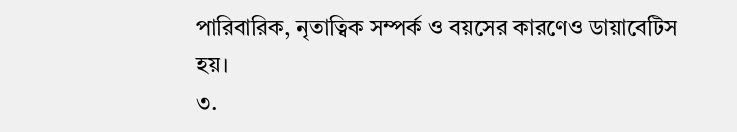পারিবারিক, নৃতাত্বিক সম্পর্ক ও বয়সের কারণেও ডায়াবেটিস হয়।
৩.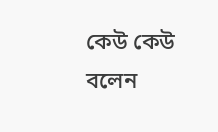কেউ কেউ বলেন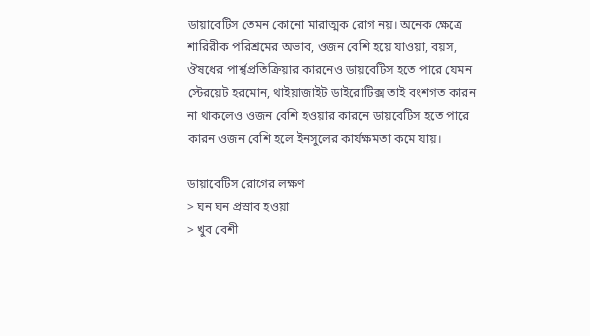ডায়াবেটিস তেমন কোনো মারাত্মক রোগ নয়। অনেক ক্ষেত্রে শারিরীক পরিশ্রমের অভাব, ওজন বেশি হয়ে যাওয়া, বয়স, ঔষধের পার্শ্বপ্রতিক্রিয়ার কারনেও ডায়বেটিস হতে পারে যেমন স্টেরয়েট হরমোন, থাইয়াজাইট ডাইরোটিক্স তাই বংশগত কারন না থাকলেও ওজন বেশি হওয়ার কারনে ডায়বেটিস হতে পারে কারন ওজন বেশি হলে ইনসুলের কার্যক্ষমতা কমে যায়।

ডায়াবেটিস রোগের লক্ষণ
> ঘন ঘন প্রস্রাব হওয়া
> খুব বেশী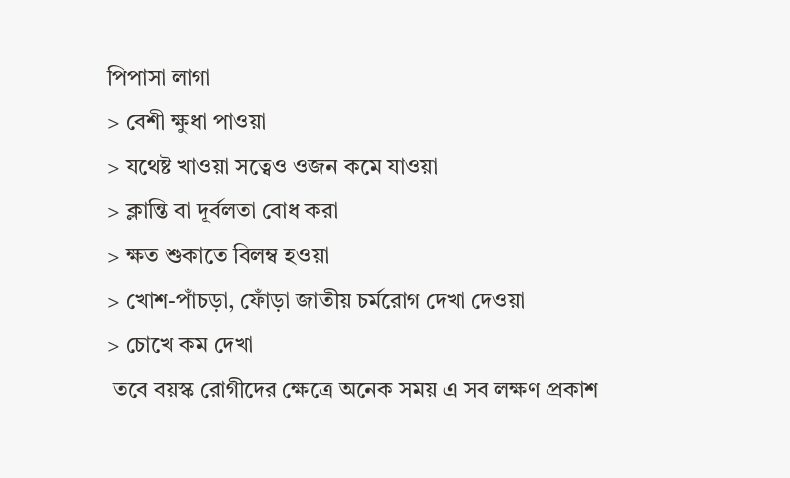পিপাসা লাগা
> বেশী ক্ষুধা পাওয়া
> যথেষ্ট খাওয়া সত্বেও ওজন কমে যাওয়া
> ক্লান্তি বা দূর্বলতা বোধ করা
> ক্ষত শুকাতে বিলম্ব হওয়া
> খোশ-পাঁচড়া, ফোঁড়া জাতীয় চর্মরোগ দেখা দেওয়া
> চোখে কম দেখা
 তবে বয়স্ক রোগীদের ক্ষেত্রে অনেক সময় এ সব লক্ষণ প্রকাশ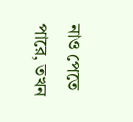নাও পেতে পারে, তখন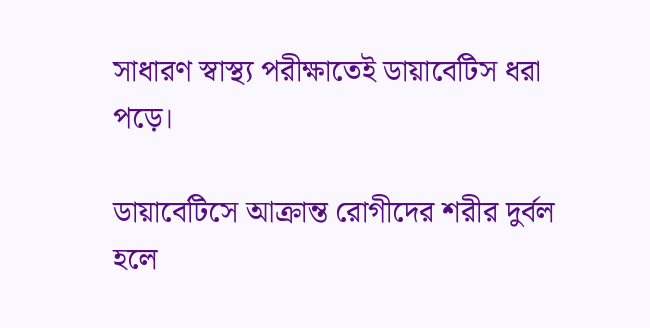সাধারণ স্বাস্থ্য পরীক্ষাতেই ডায়াবেটিস ধরা পড়ে।

ডায়াবেটিসে আক্রান্ত রোগীদের শরীর দুর্বল হলে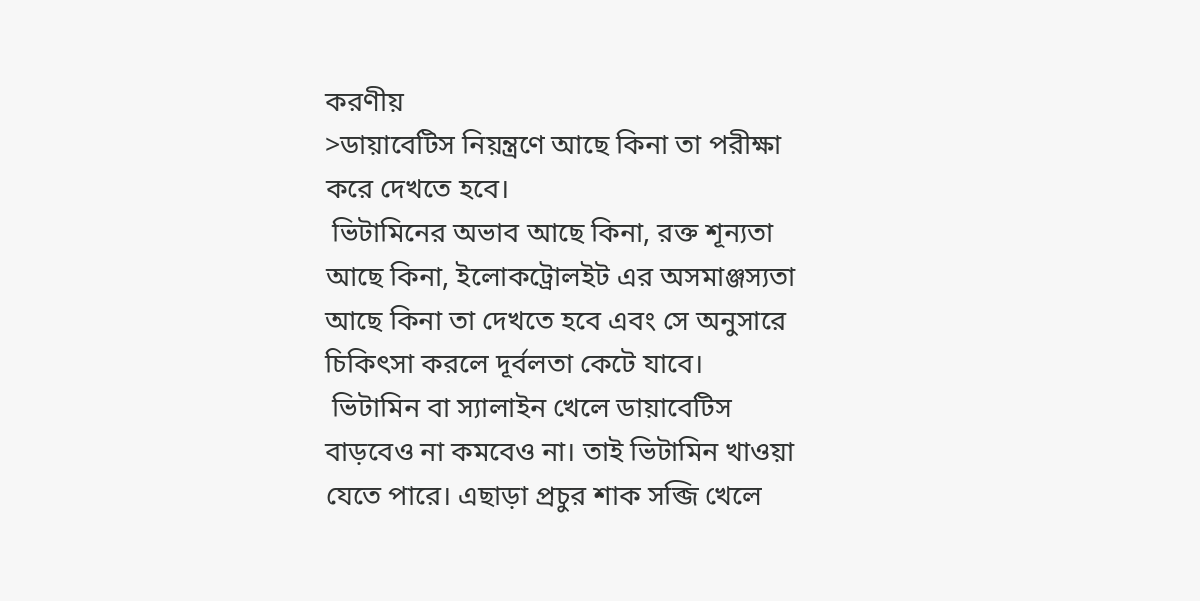করণীয়
>ডায়াবেটিস নিয়ন্ত্রণে আছে কিনা তা পরীক্ষা করে দেখতে হবে।
 ভিটামিনের অভাব আছে কিনা, রক্ত শূন্যতা আছে কিনা, ইলোকট্রোলইট এর অসমাঞ্জস্যতা আছে কিনা তা দেখতে হবে এবং সে অনুসারে চিকিৎসা করলে দূর্বলতা কেটে যাবে।
 ভিটামিন বা স্যালাইন খেলে ডায়াবেটিস বাড়বেও না কমবেও না। তাই ভিটামিন খাওয়া যেতে পারে। এছাড়া প্রচুর শাক সব্জি খেলে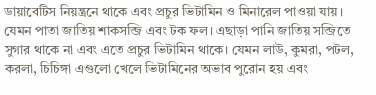ডায়াবেটিস নিয়ন্ত্রনে থাকে এবং প্রচুর ভিটামিন ও মিনারেল পাওয়া যায়। যেমন পাতা জাতিয় শাকসব্জি এবং টক ফল। এছাড়া পানি জাতিয় সব্জিতে সুগার থাকে না এবং এতে প্রচুর ভিটামিন থাকে। যেমন লাউ, কুমরা, পটল, করলা, চিচিঙ্গা এগুলো খেলে ভিটামিনের অভাব পুরোন হয় এবং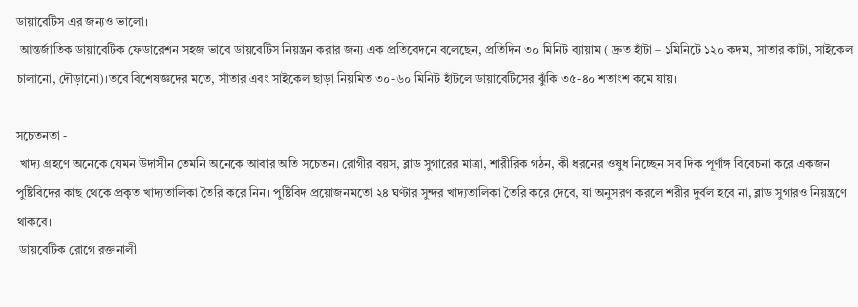ডায়াবেটিস এর জন্যও ভালো।
 আন্তর্জাতিক ডায়াবেটিক ফেডারেশন সহজ ভাবে ডায়বেটিস নিয়ন্ত্রন করার জন্য এক প্রতিবেদনে বলেছেন, প্রতিদিন ৩০ মিনিট ব্যায়াম ( দ্রুত হাঁটা – ১মিনিটে ১২০ কদম, সাতার কাটা, সাইকেল চালানো, দৌড়ানো)।তবে বিশেষজ্ঞদের মতে, সাঁতার এবং সাইকেল ছাড়া নিয়মিত ৩০-৬০ মিনিট হাঁটলে ডায়াবেটিসের ঝুঁকি ৩৫-৪০ শতাংশ কমে যায়।

সচেতনতা -
 খাদ্য গ্রহণে অনেকে যেমন উদাসীন তেমনি অনেকে আবার অতি সচেতন। রোগীর বয়স, ব্লাড সুগারের মাত্রা, শারীরিক গঠন, কী ধরনের ওষুধ নিচ্ছেন সব দিক পূর্ণাঙ্গ বিবেচনা করে একজন পুষ্টিবিদের কাছ থেকে প্রকৃত খাদ্যতালিকা তৈরি করে নিন। পুষ্টিবিদ প্রয়োজনমতো ২৪ ঘণ্টার সুন্দর খাদ্যতালিকা তৈরি করে দেবে, যা অনুসরণ করলে শরীর দুর্বল হবে না, ব্লাড সুগারও নিয়ন্ত্রণে থাকবে।
 ডায়বেটিক রোগে রক্তনালী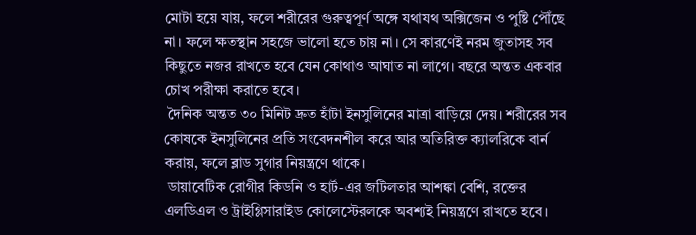মোটা হয়ে যায়, ফলে শরীরের গুরুত্বপূর্ণ অঙ্গে যথাযথ অক্সিজেন ও পুষ্টি পৌঁছে না। ফলে ক্ষতস্থান সহজে ভালো হতে চায় না। সে কারণেই নরম জুতাসহ সব কিছুতে নজর রাখতে হবে যেন কোথাও আঘাত না লাগে। বছরে অন্তত একবার চোখ পরীক্ষা করাতে হবে।
 দৈনিক অন্তত ৩০ মিনিট দ্রুত হাঁটা ইনসুলিনের মাত্রা বাড়িয়ে দেয়। শরীরের সব কোষকে ইনসুলিনের প্রতি সংবেদনশীল করে আর অতিরিক্ত ক্যালরিকে বার্ন করায়, ফলে ব্লাড সুগার নিয়ন্ত্রণে থাকে।
 ডায়াবেটিক রোগীর কিডনি ও হার্ট-এর জটিলতার আশঙ্কা বেশি, রক্তের এলডিএল ও ট্রাইগ্লিসারাইড কোলেস্টেরলকে অবশ্যই নিয়ন্ত্রণে রাখতে হবে।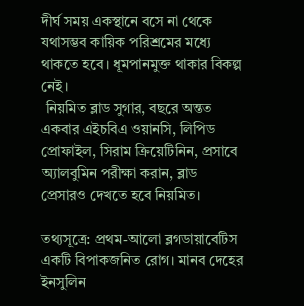দীর্ঘ সময় একস্থানে বসে না থেকে যথাসম্ভব কায়িক পরিশ্রমের মধ্যে থাকতে হবে। ধূমপানমুক্ত থাকার বিকল্প নেই।
 নিয়মিত ব্লাড সুগার, বছরে অন্তত একবার এইচবিএ ওয়ানসি, লিপিড প্রোফাইল, সিরাম ক্রিয়েটিনিন, প্রসাবে অ্যালবুমিন পরীক্ষা করান, ব্লাড প্রেসারও দেখতে হবে নিয়মিত।

তথ্যসূত্রে: প্রথম-আলো ব্লগডায়াবেটিস একটি বিপাকজনিত রোগ। মানব দেহের ইনসুলিন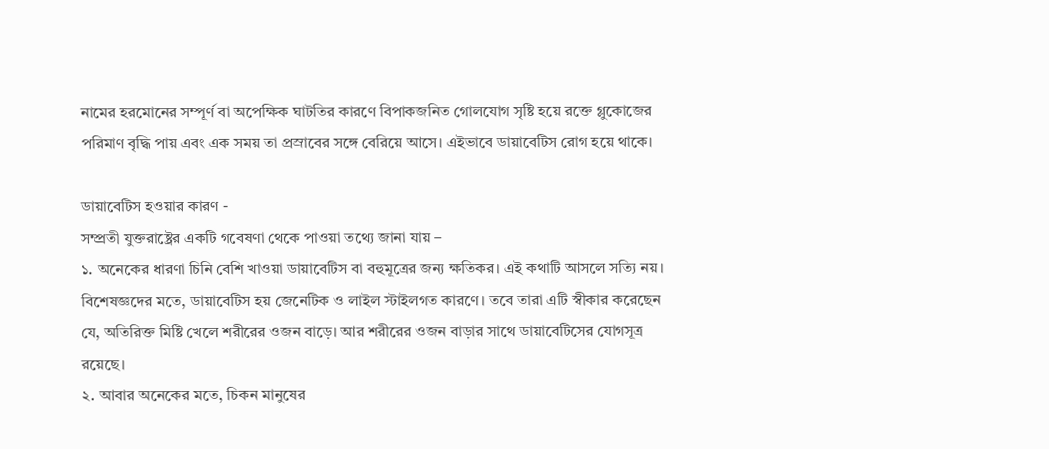নামের হরমোনের সম্পূর্ণ বা অপেক্ষিক ঘাটতির কারণে বিপাকজনিত গোলযোগ সৃষ্টি হয়ে রক্তে গ্লুকোজের পরিমাণ বৃদ্ধি পায় এবং এক সময় তা প্রস্রাবের সঙ্গে বেরিয়ে আসে। এইভাবে ডায়াবেটিস রোগ হয়ে থাকে।

ডায়াবেটিস হওয়ার কারণ -
সম্প্রতী যুক্তরাষ্ট্রের একটি গবেষণা থেকে পাওয়া তথ্যে জানা যায় –
১. অনেকের ধারণা চিনি বেশি খাওয়া ডায়াবেটিস বা বহুমূত্রের জন্য ক্ষতিকর। এই কথাটি আসলে সত্যি নয়। বিশেষজ্ঞদের মতে, ডায়াবেটিস হয় জেনেটিক ও লাইল স্টাইলগত কারণে। তবে তারা এটি স্বীকার করেছেন যে, অতিরিক্ত মিষ্টি খেলে শরীরের ওজন বাড়ে। আর শরীরের ওজন বাড়ার সাথে ডায়াবেটিসের যোগসূত্র রয়েছে।
২. আবার অনেকের মতে, চিকন মানুষের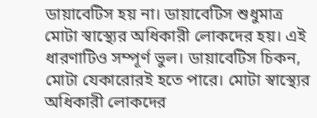ডায়াবেটিস হয় না। ডায়াবেটিস শুধুমাত্র মোটা স্বাস্থ্যের অধিকারী লোকদের হয়। এই ধারণাটিও সম্পূর্ণ ভুল। ডায়াবেটিস চিকন, মোটা যেকারোরই হতে পারে। মোটা স্বাস্থ্যের অধিকারী লোকদের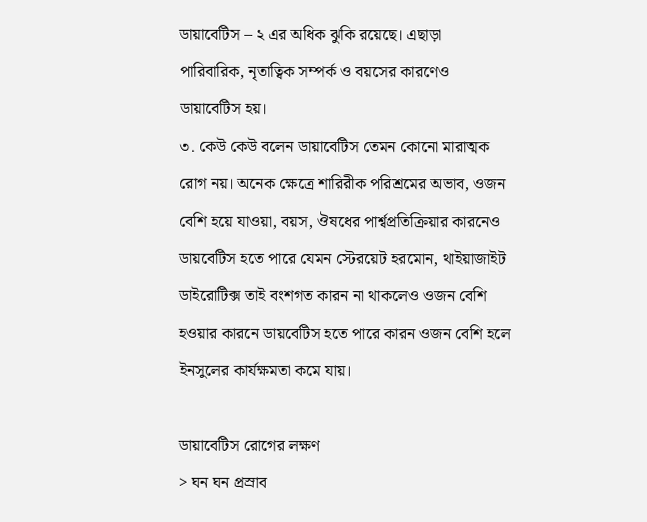ডায়াবেটিস – ২ এর অধিক ঝুকি রয়েছে। এছাড়া পারিবারিক, নৃতাত্বিক সম্পর্ক ও বয়সের কারণেও ডায়াবেটিস হয়।
৩. কেউ কেউ বলেন ডায়াবেটিস তেমন কোনো মারাত্মক রোগ নয়। অনেক ক্ষেত্রে শারিরীক পরিশ্রমের অভাব, ওজন বেশি হয়ে যাওয়া, বয়স, ঔষধের পার্শ্বপ্রতিক্রিয়ার কারনেও ডায়বেটিস হতে পারে যেমন স্টেরয়েট হরমোন, থাইয়াজাইট ডাইরোটিক্স তাই বংশগত কারন না থাকলেও ওজন বেশি হওয়ার কারনে ডায়বেটিস হতে পারে কারন ওজন বেশি হলে ইনসুলের কার্যক্ষমতা কমে যায়।

ডায়াবেটিস রোগের লক্ষণ
> ঘন ঘন প্রস্রাব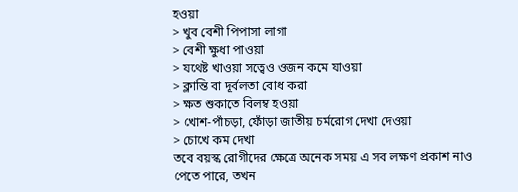হওয়া
> খুব বেশী পিপাসা লাগা
> বেশী ক্ষুধা পাওয়া
> যথেষ্ট খাওয়া সত্বেও ওজন কমে যাওয়া
> ক্লান্তি বা দূর্বলতা বোধ করা
> ক্ষত শুকাতে বিলম্ব হওয়া
> খোশ-পাঁচড়া, ফোঁড়া জাতীয় চর্মরোগ দেখা দেওয়া
> চোখে কম দেখা
তবে বয়স্ক রোগীদের ক্ষেত্রে অনেক সময় এ সব লক্ষণ প্রকাশ নাও পেতে পারে, তখন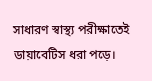সাধারণ স্বাস্থ্য পরীক্ষাতেই ডায়াবেটিস ধরা পড়ে।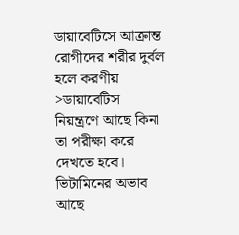ডায়াবেটিসে আক্রান্ত রোগীদের শরীর দুর্বল হলে করণীয়
>ডায়াবেটিস নিয়ন্ত্রণে আছে কিনা তা পরীক্ষা করে দেখতে হবে।
ভিটামিনের অভাব আছে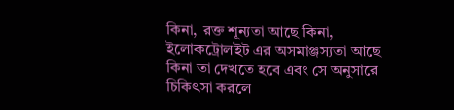কিনা, রক্ত শূন্যতা আছে কিনা, ইলোকট্রোলইট এর অসমাঞ্জস্যতা আছে কিনা তা দেখতে হবে এবং সে অনুসারে চিকিৎসা করলে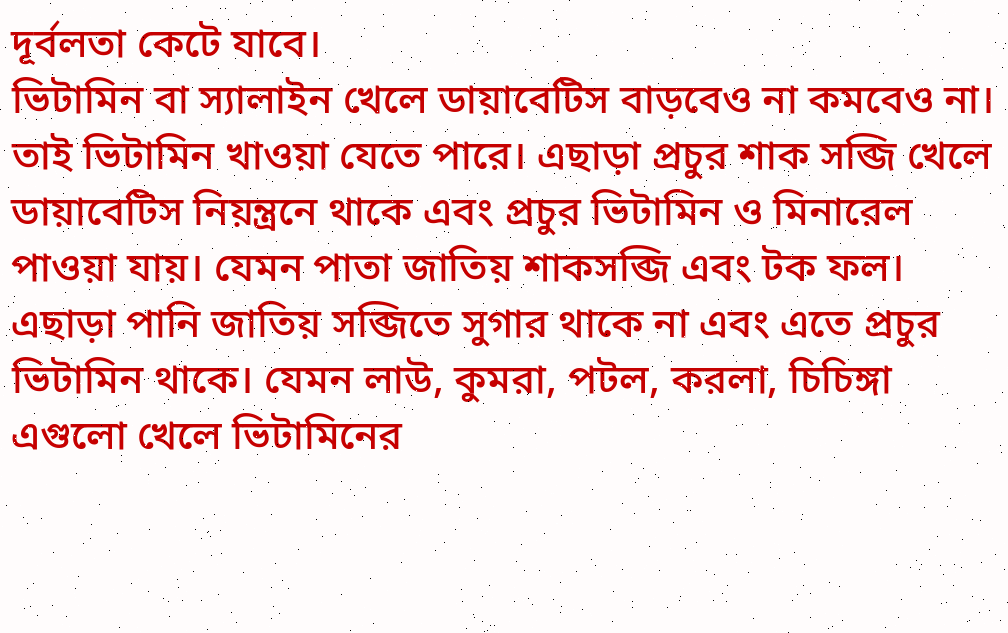দূর্বলতা কেটে যাবে।
ভিটামিন বা স্যালাইন খেলে ডায়াবেটিস বাড়বেও না কমবেও না। তাই ভিটামিন খাওয়া যেতে পারে। এছাড়া প্রচুর শাক সব্জি খেলে ডায়াবেটিস নিয়ন্ত্রনে থাকে এবং প্রচুর ভিটামিন ও মিনারেল পাওয়া যায়। যেমন পাতা জাতিয় শাকসব্জি এবং টক ফল। এছাড়া পানি জাতিয় সব্জিতে সুগার থাকে না এবং এতে প্রচুর ভিটামিন থাকে। যেমন লাউ, কুমরা, পটল, করলা, চিচিঙ্গা এগুলো খেলে ভিটামিনের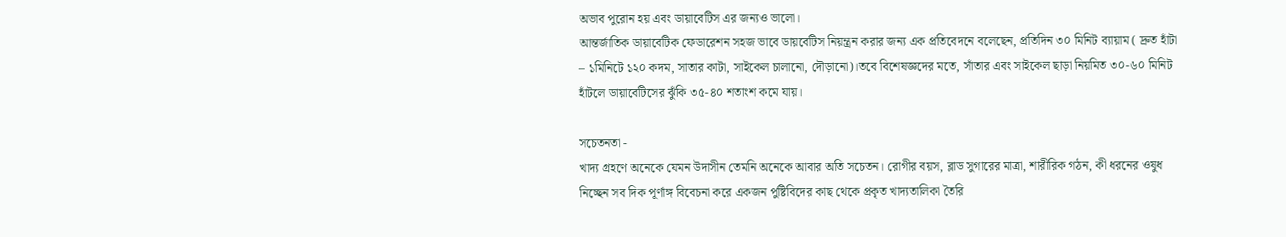অভাব পুরোন হয় এবং ডায়াবেটিস এর জন্যও ভালো।
আন্তর্জাতিক ডায়াবেটিক ফেডারেশন সহজ ভাবে ডায়বেটিস নিয়ন্ত্রন করার জন্য এক প্রতিবেদনে বলেছেন, প্রতিদিন ৩০ মিনিট ব্যায়াম ( দ্রুত হাঁটা – ১মিনিটে ১২০ কদম, সাতার কাটা, সাইকেল চালানো, দৌড়ানো)।তবে বিশেষজ্ঞদের মতে, সাঁতার এবং সাইকেল ছাড়া নিয়মিত ৩০-৬০ মিনিট হাঁটলে ডায়াবেটিসের ঝুঁকি ৩৫-৪০ শতাংশ কমে যায়।

সচেতনতা -
খাদ্য গ্রহণে অনেকে যেমন উদাসীন তেমনি অনেকে আবার অতি সচেতন। রোগীর বয়স, ব্লাড সুগারের মাত্রা, শারীরিক গঠন, কী ধরনের ওষুধ নিচ্ছেন সব দিক পূর্ণাঙ্গ বিবেচনা করে একজন পুষ্টিবিদের কাছ থেকে প্রকৃত খাদ্যতালিকা তৈরি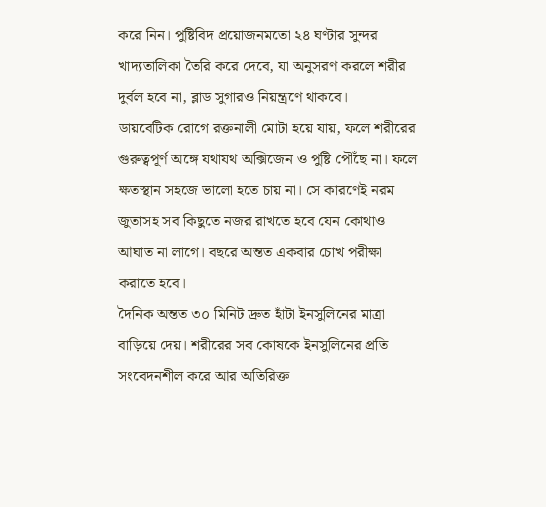করে নিন। পুষ্টিবিদ প্রয়োজনমতো ২৪ ঘণ্টার সুন্দর খাদ্যতালিকা তৈরি করে দেবে, যা অনুসরণ করলে শরীর দুর্বল হবে না, ব্লাড সুগারও নিয়ন্ত্রণে থাকবে।
ডায়বেটিক রোগে রক্তনালী মোটা হয়ে যায়, ফলে শরীরের গুরুত্বপূর্ণ অঙ্গে যথাযথ অক্সিজেন ও পুষ্টি পৌঁছে না। ফলে ক্ষতস্থান সহজে ভালো হতে চায় না। সে কারণেই নরম জুতাসহ সব কিছুতে নজর রাখতে হবে যেন কোথাও আঘাত না লাগে। বছরে অন্তত একবার চোখ পরীক্ষা করাতে হবে।
দৈনিক অন্তত ৩০ মিনিট দ্রুত হাঁটা ইনসুলিনের মাত্রা বাড়িয়ে দেয়। শরীরের সব কোষকে ইনসুলিনের প্রতি সংবেদনশীল করে আর অতিরিক্ত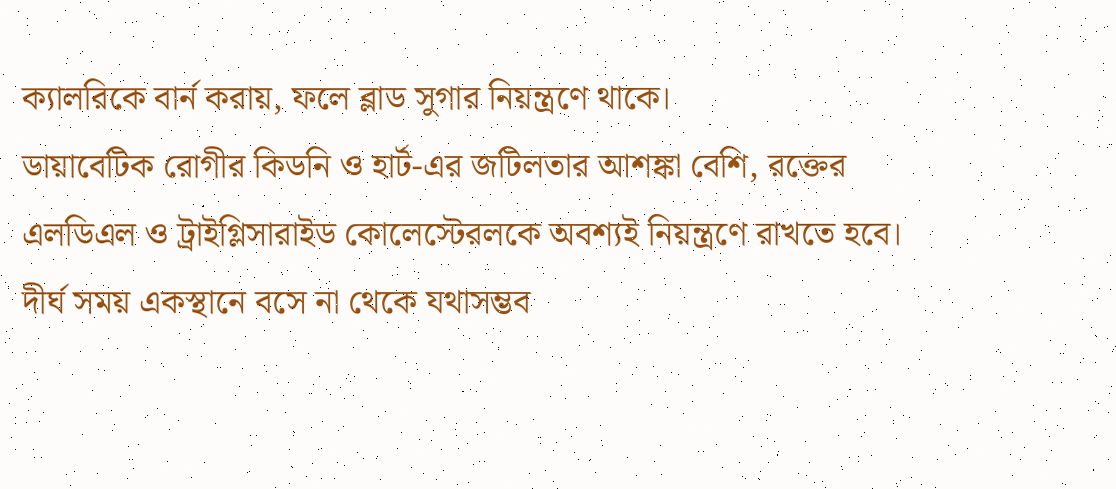ক্যালরিকে বার্ন করায়, ফলে ব্লাড সুগার নিয়ন্ত্রণে থাকে।
ডায়াবেটিক রোগীর কিডনি ও হার্ট-এর জটিলতার আশঙ্কা বেশি, রক্তের এলডিএল ও ট্রাইগ্লিসারাইড কোলেস্টেরলকে অবশ্যই নিয়ন্ত্রণে রাখতে হবে।
দীর্ঘ সময় একস্থানে বসে না থেকে যথাসম্ভব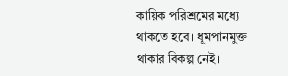কায়িক পরিশ্রমের মধ্যে থাকতে হবে। ধূমপানমুক্ত থাকার বিকল্প নেই।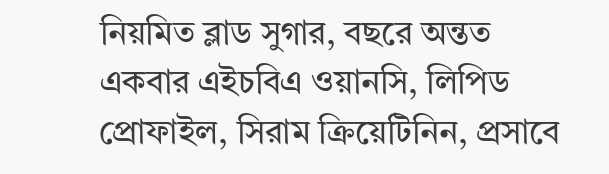নিয়মিত ব্লাড সুগার, বছরে অন্তত একবার এইচবিএ ওয়ানসি, লিপিড প্রোফাইল, সিরাম ক্রিয়েটিনিন, প্রসাবে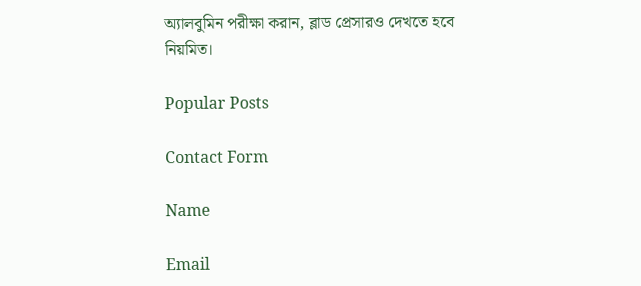অ্যালবুমিন পরীক্ষা করান, ব্লাড প্রেসারও দেখতে হবে নিয়মিত।

Popular Posts

Contact Form

Name

Email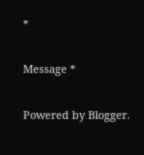*

Message *

Powered by Blogger.